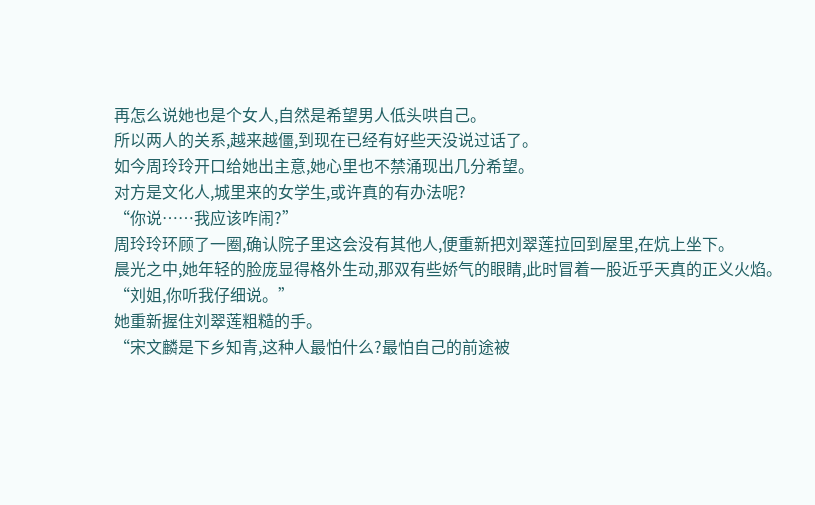再怎么说她也是个女人,自然是希望男人低头哄自己。
所以两人的关系,越来越僵,到现在已经有好些天没说过话了。
如今周玲玲开口给她出主意,她心里也不禁涌现出几分希望。
对方是文化人,城里来的女学生,或许真的有办法呢?
“你说……我应该咋闹?”
周玲玲环顾了一圈,确认院子里这会没有其他人,便重新把刘翠莲拉回到屋里,在炕上坐下。
晨光之中,她年轻的脸庞显得格外生动,那双有些娇气的眼睛,此时冒着一股近乎天真的正义火焰。
“刘姐,你听我仔细说。”
她重新握住刘翠莲粗糙的手。
“宋文麟是下乡知青,这种人最怕什么?最怕自己的前途被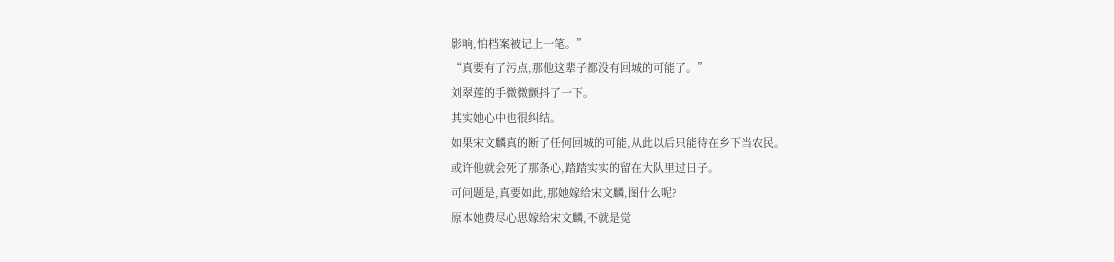影响,怕档案被记上一笔。”
“真要有了污点,那他这辈子都没有回城的可能了。”
刘翠莲的手微微颤抖了一下。
其实她心中也很纠结。
如果宋文麟真的断了任何回城的可能,从此以后只能待在乡下当农民。
或许他就会死了那条心,踏踏实实的留在大队里过日子。
可问题是,真要如此,那她嫁给宋文麟,图什么呢?
原本她费尽心思嫁给宋文麟,不就是觉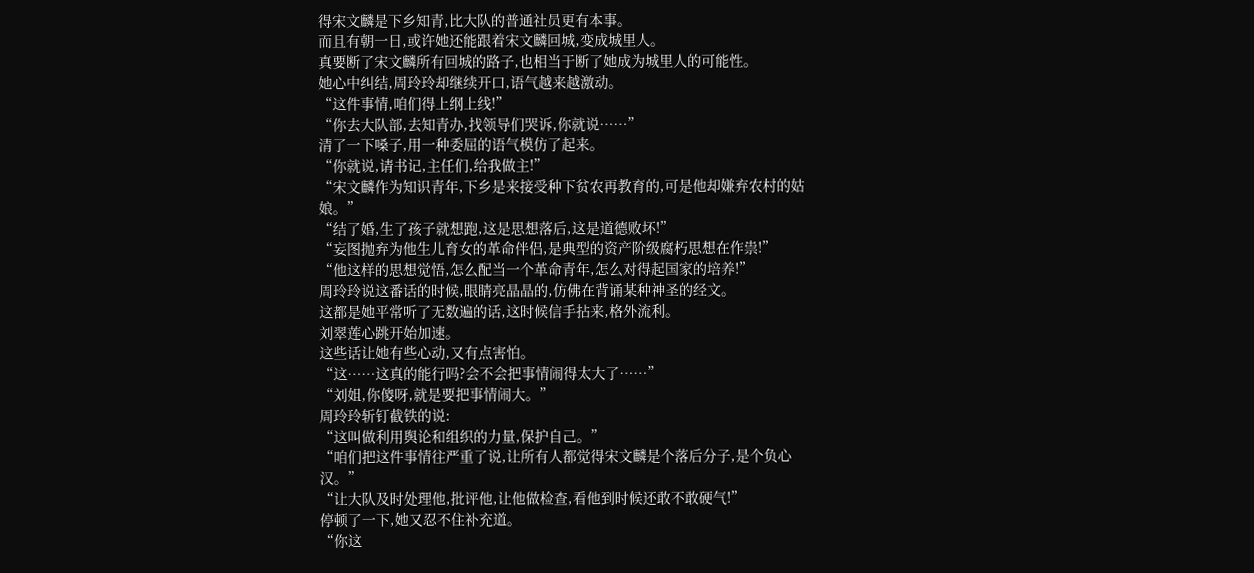得宋文麟是下乡知青,比大队的普通社员更有本事。
而且有朝一日,或许她还能跟着宋文麟回城,变成城里人。
真要断了宋文麟所有回城的路子,也相当于断了她成为城里人的可能性。
她心中纠结,周玲玲却继续开口,语气越来越激动。
“这件事情,咱们得上纲上线!”
“你去大队部,去知青办,找领导们哭诉,你就说……”
清了一下嗓子,用一种委屈的语气模仿了起来。
“你就说,请书记,主任们,给我做主!”
“宋文麟作为知识青年,下乡是来接受种下贫农再教育的,可是他却嫌弃农村的姑娘。”
“结了婚,生了孩子就想跑,这是思想落后,这是道德败坏!”
“妄图抛弃为他生儿育女的革命伴侣,是典型的资产阶级腐朽思想在作祟!”
“他这样的思想觉悟,怎么配当一个革命青年,怎么对得起国家的培养!”
周玲玲说这番话的时候,眼睛亮晶晶的,仿佛在背诵某种神圣的经文。
这都是她平常听了无数遍的话,这时候信手拈来,格外流利。
刘翠莲心跳开始加速。
这些话让她有些心动,又有点害怕。
“这……这真的能行吗?会不会把事情闹得太大了……”
“刘姐,你傻呀,就是要把事情闹大。”
周玲玲斩钉截铁的说:
“这叫做利用舆论和组织的力量,保护自己。”
“咱们把这件事情往严重了说,让所有人都觉得宋文麟是个落后分子,是个负心汉。”
“让大队及时处理他,批评他,让他做检查,看他到时候还敢不敢硬气!”
停顿了一下,她又忍不住补充道。
“你这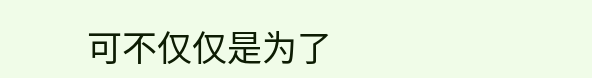可不仅仅是为了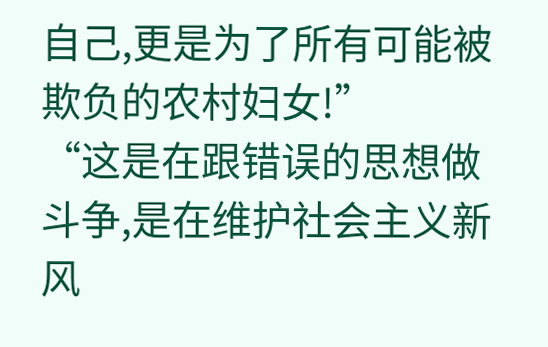自己,更是为了所有可能被欺负的农村妇女!”
“这是在跟错误的思想做斗争,是在维护社会主义新风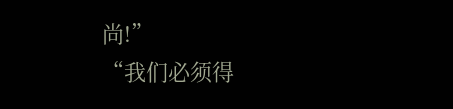尚!”
“我们必须得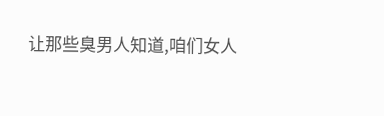让那些臭男人知道,咱们女人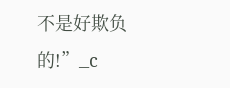不是好欺负的!”_c